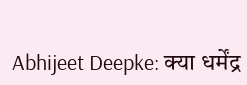Abhijeet Deepke: क्या धर्मेंद्र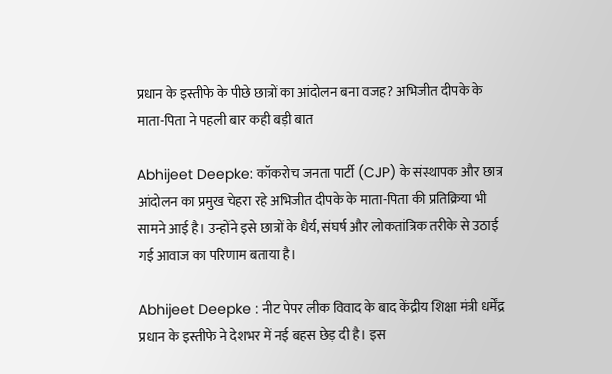प्रधान के इस्तीफे के पीछे छात्रों का आंदोलन बना वजह? अभिजीत दीपके के माता-पिता ने पहली बार कही बड़ी बात

Abhijeet Deepke: कॉकरोच जनता पार्टी (CJP) के संस्थापक और छात्र आंदोलन का प्रमुख चेहरा रहे अभिजीत दीपके के माता-पिता की प्रतिक्रिया भी सामने आई है। उन्होंने इसे छात्रों के धैर्य, संघर्ष और लोकतांत्रिक तरीके से उठाई गई आवाज का परिणाम बताया है।

Abhijeet Deepke : नीट पेपर लीक विवाद के बाद केंद्रीय शिक्षा मंत्री धर्मेंद्र प्रधान के इस्तीफे ने देशभर में नई बहस छेड़ दी है। इस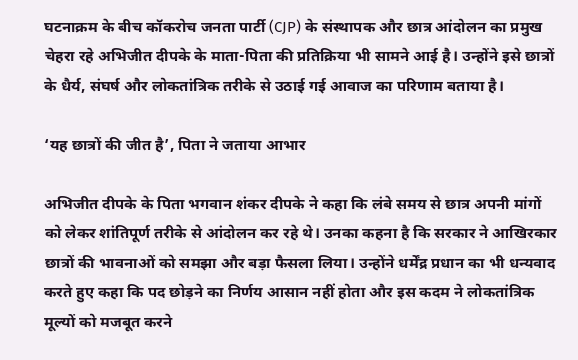घटनाक्रम के बीच कॉकरोच जनता पार्टी (CJP) के संस्थापक और छात्र आंदोलन का प्रमुख चेहरा रहे अभिजीत दीपके के माता-पिता की प्रतिक्रिया भी सामने आई है। उन्होंने इसे छात्रों के धैर्य, संघर्ष और लोकतांत्रिक तरीके से उठाई गई आवाज का परिणाम बताया है।

‘यह छात्रों की जीत है’, पिता ने जताया आभार

अभिजीत दीपके के पिता भगवान शंकर दीपके ने कहा कि लंबे समय से छात्र अपनी मांगों को लेकर शांतिपूर्ण तरीके से आंदोलन कर रहे थे। उनका कहना है कि सरकार ने आखिरकार छात्रों की भावनाओं को समझा और बड़ा फैसला लिया। उन्होंने धर्मेंद्र प्रधान का भी धन्यवाद करते हुए कहा कि पद छोड़ने का निर्णय आसान नहीं होता और इस कदम ने लोकतांत्रिक मूल्यों को मजबूत करने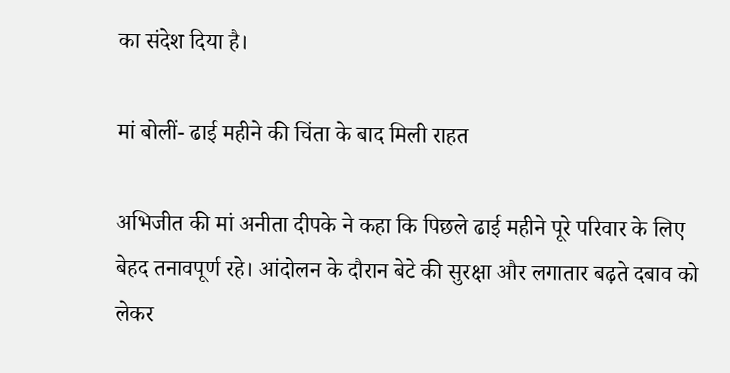का संदेश दिया है।

मां बोलीं- ढाई महीने की चिंता के बाद मिली राहत

अभिजीत की मां अनीता दीपके ने कहा कि पिछले ढाई महीने पूरे परिवार के लिए बेहद तनावपूर्ण रहे। आंदोलन के दौरान बेटे की सुरक्षा और लगातार बढ़ते दबाव को लेकर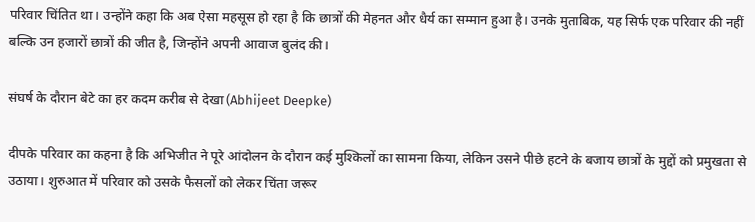परिवार चिंतित था। उन्होंने कहा कि अब ऐसा महसूस हो रहा है कि छात्रों की मेहनत और धैर्य का सम्मान हुआ है। उनके मुताबिक, यह सिर्फ एक परिवार की नहीं बल्कि उन हजारों छात्रों की जीत है, जिन्होंने अपनी आवाज बुलंद की।

संघर्ष के दौरान बेटे का हर कदम करीब से देखा (Abhijeet Deepke)

दीपके परिवार का कहना है कि अभिजीत ने पूरे आंदोलन के दौरान कई मुश्किलों का सामना किया, लेकिन उसने पीछे हटने के बजाय छात्रों के मुद्दों को प्रमुखता से उठाया। शुरुआत में परिवार को उसके फैसलों को लेकर चिंता जरूर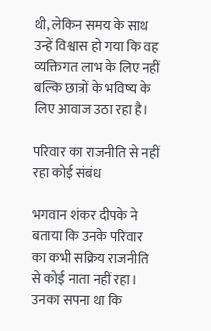थी, लेकिन समय के साथ उन्हें विश्वास हो गया कि वह व्यक्तिगत लाभ के लिए नहीं बल्कि छात्रों के भविष्य के लिए आवाज उठा रहा है।

परिवार का राजनीति से नहीं रहा कोई संबंध

भगवान शंकर दीपके ने बताया कि उनके परिवार का कभी सक्रिय राजनीति से कोई नाता नहीं रहा। उनका सपना था कि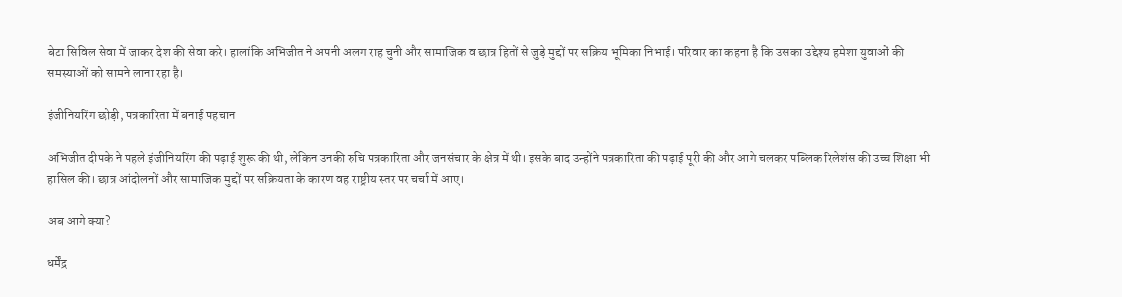बेटा सिविल सेवा में जाकर देश की सेवा करे। हालांकि अभिजीत ने अपनी अलग राह चुनी और सामाजिक व छात्र हितों से जुड़े मुद्दों पर सक्रिय भूमिका निभाई। परिवार का कहना है कि उसका उद्देश्य हमेशा युवाओं की समस्याओं को सामने लाना रहा है।

इंजीनियरिंग छोड़ी, पत्रकारिता में बनाई पहचान

अभिजीत दीपके ने पहले इंजीनियरिंग की पढ़ाई शुरू की थी, लेकिन उनकी रुचि पत्रकारिता और जनसंचार के क्षेत्र में थी। इसके बाद उन्होंने पत्रकारिता की पढ़ाई पूरी की और आगे चलकर पब्लिक रिलेशंस की उच्च शिक्षा भी हासिल की। छात्र आंदोलनों और सामाजिक मुद्दों पर सक्रियता के कारण वह राष्ट्रीय स्तर पर चर्चा में आए।

अब आगे क्या?

धर्मेंद्र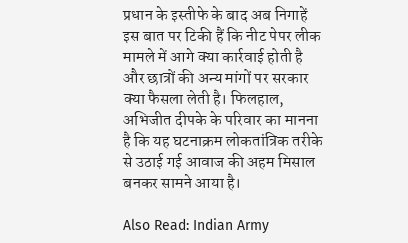प्रधान के इस्तीफे के बाद अब निगाहें इस बात पर टिकी हैं कि नीट पेपर लीक मामले में आगे क्या कार्रवाई होती है और छात्रों की अन्य मांगों पर सरकार क्या फैसला लेती है। फिलहाल, अभिजीत दीपके के परिवार का मानना है कि यह घटनाक्रम लोकतांत्रिक तरीके से उठाई गई आवाज की अहम मिसाल बनकर सामने आया है।

Also Read: Indian Army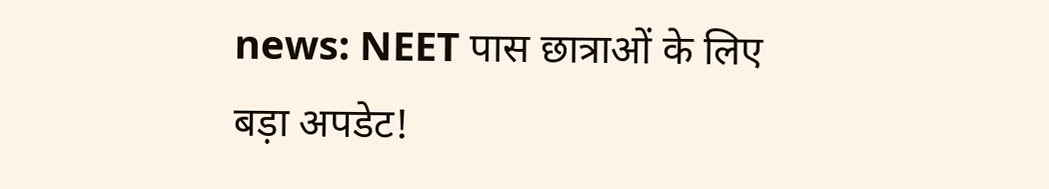news: NEET पास छात्राओं के लिए बड़ा अपडेट!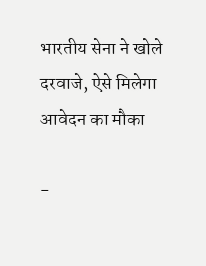भारतीय सेना ने खोले दरवाजे, ऐसे मिलेगा आवेदन का मौका

-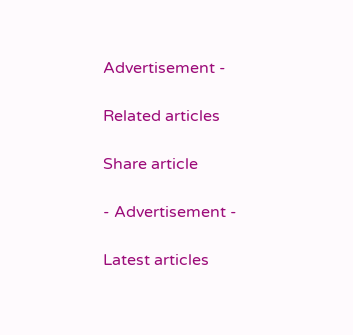Advertisement -

Related articles

Share article

- Advertisement -

Latest articles